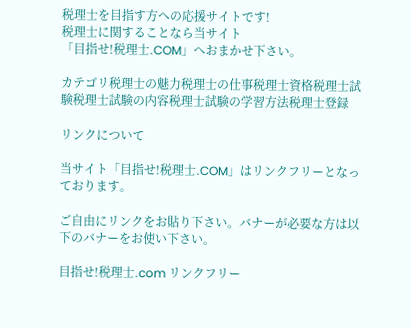税理士を目指す方への応援サイトです!
税理士に関することなら当サイト
「目指せ!税理士.COM」へおまかせ下さい。

カテゴリ税理士の魅力税理士の仕事税理士資格税理士試験税理士試験の内容税理士試験の学習方法税理士登録

リンクについて

当サイト「目指せ!税理士.COM」はリンクフリーとなっております。

ご自由にリンクをお貼り下さい。バナーが必要な方は以下のバナーをお使い下さい。

目指せ!税理士.com リンクフリー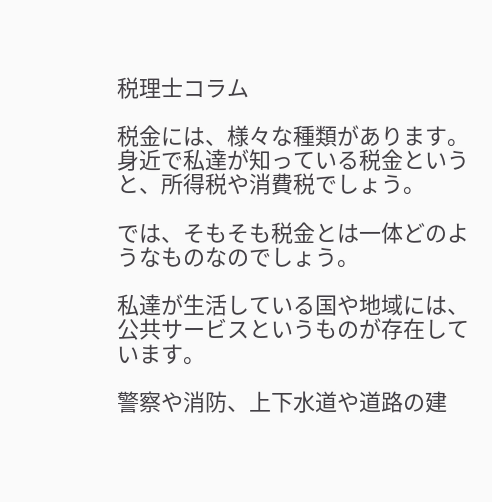税理士コラム

税金には、様々な種類があります。身近で私達が知っている税金というと、所得税や消費税でしょう。

では、そもそも税金とは一体どのようなものなのでしょう。

私達が生活している国や地域には、公共サービスというものが存在しています。

警察や消防、上下水道や道路の建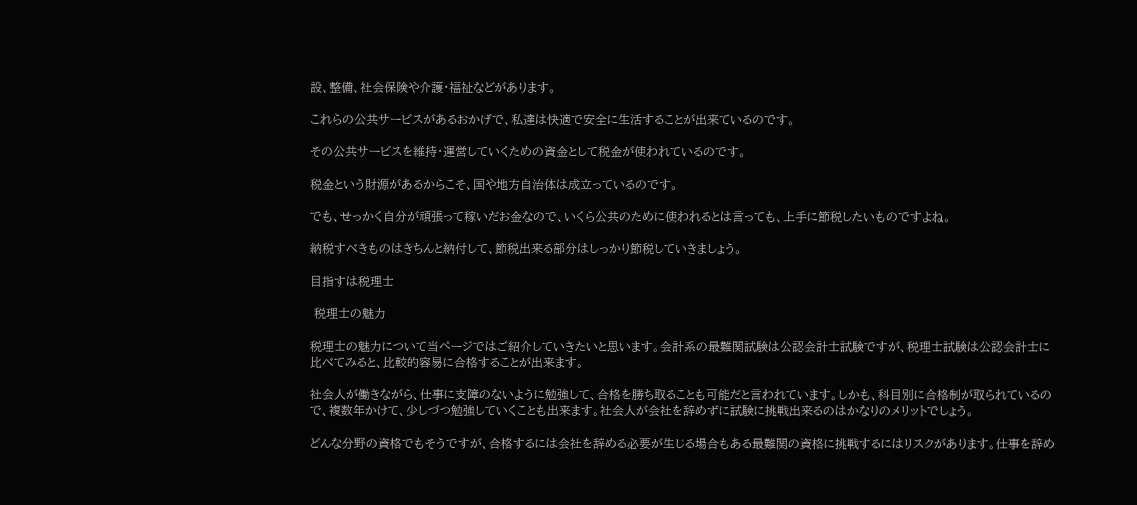設、整備、社会保険や介護・福祉などがあります。

これらの公共サービスがあるおかげで、私達は快適で安全に生活することが出来ているのです。

その公共サービスを維持・運営していくための資金として税金が使われているのです。

税金という財源があるからこそ、国や地方自治体は成立っているのです。

でも、せっかく自分が頑張って稼いだお金なので、いくら公共のために使われるとは言っても、上手に節税したいものですよね。

納税すべきものはきちんと納付して、節税出来る部分はしっかり節税していきましょう。

目指すは税理士

 税理士の魅力

税理士の魅力について当ページではご紹介していきたいと思います。会計系の最難関試験は公認会計士試験ですが、税理士試験は公認会計士に比べてみると、比較的容易に合格することが出来ます。

社会人が働きながら、仕事に支障のないように勉強して、合格を勝ち取ることも可能だと言われています。しかも、科目別に合格制が取られているので、複数年かけて、少しづつ勉強していくことも出来ます。社会人が会社を辞めずに試験に挑戦出来るのはかなりのメリットでしょう。

どんな分野の資格でもそうですが、合格するには会社を辞める必要が生じる場合もある最難関の資格に挑戦するにはリスクがあります。仕事を辞め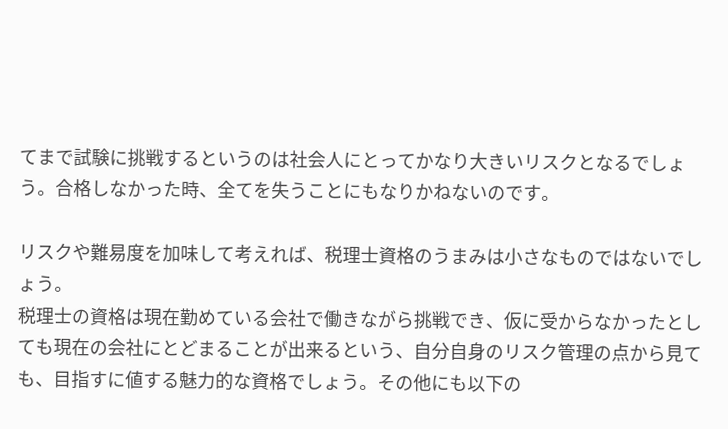てまで試験に挑戦するというのは社会人にとってかなり大きいリスクとなるでしょう。合格しなかった時、全てを失うことにもなりかねないのです。

リスクや難易度を加味して考えれば、税理士資格のうまみは小さなものではないでしょう。
税理士の資格は現在勤めている会社で働きながら挑戦でき、仮に受からなかったとしても現在の会社にとどまることが出来るという、自分自身のリスク管理の点から見ても、目指すに値する魅力的な資格でしょう。その他にも以下の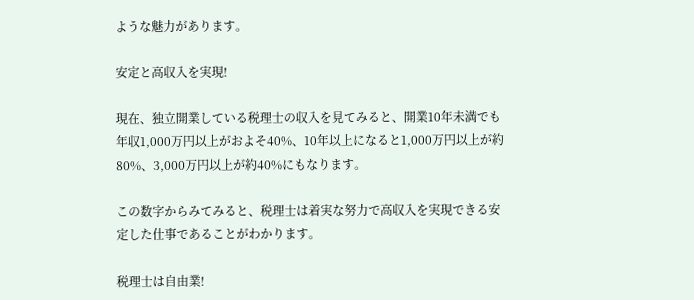ような魅力があります。

安定と高収入を実現!

現在、独立開業している税理士の収入を見てみると、開業10年未満でも年収1,000万円以上がおよそ40%、10年以上になると1,000万円以上が約80%、3,000万円以上が約40%にもなります。

この数字からみてみると、税理士は着実な努力で高収入を実現できる安定した仕事であることがわかります。

税理士は自由業!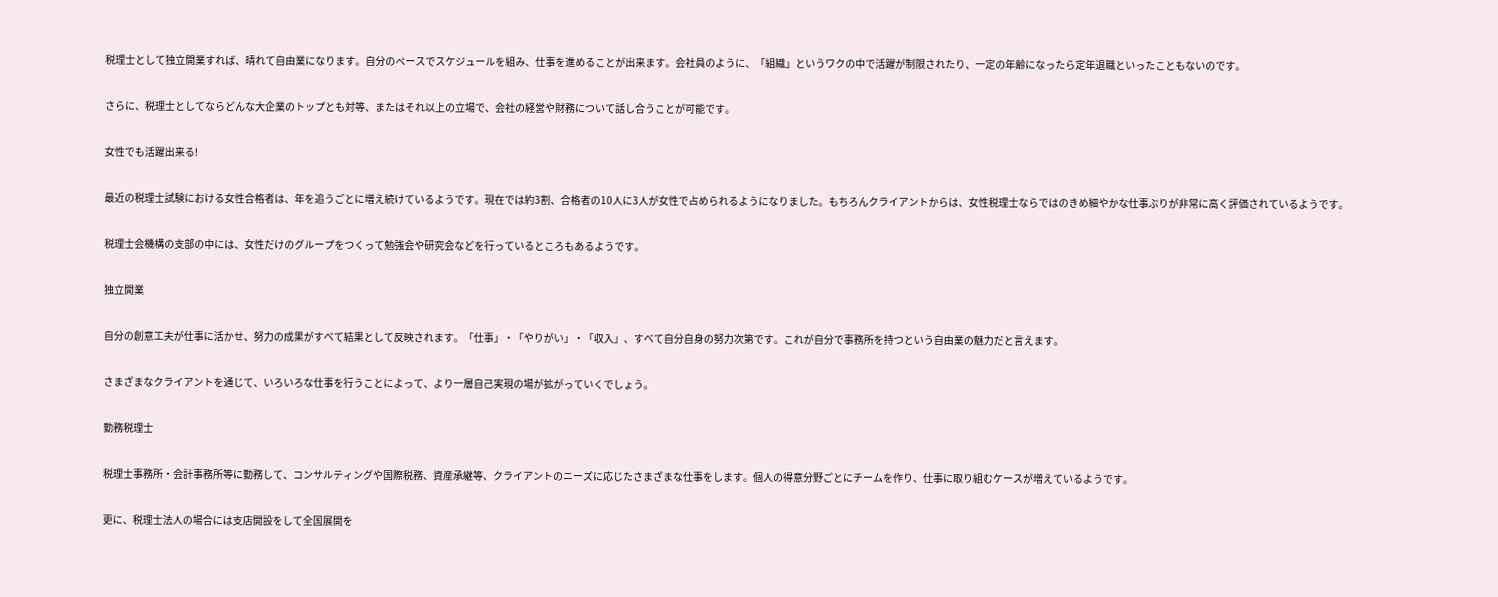税理士として独立開業すれば、晴れて自由業になります。自分のペースでスケジュールを組み、仕事を進めることが出来ます。会社員のように、「組織」というワクの中で活躍が制限されたり、一定の年齢になったら定年退職といったこともないのです。

さらに、税理士としてならどんな大企業のトップとも対等、またはそれ以上の立場で、会社の経営や財務について話し合うことが可能です。

女性でも活躍出来る!

最近の税理士試験における女性合格者は、年を追うごとに増え続けているようです。現在では約3割、合格者の10人に3人が女性で占められるようになりました。もちろんクライアントからは、女性税理士ならではのきめ細やかな仕事ぶりが非常に高く評価されているようです。

税理士会機構の支部の中には、女性だけのグループをつくって勉強会や研究会などを行っているところもあるようです。

独立開業

自分の創意工夫が仕事に活かせ、努力の成果がすべて結果として反映されます。「仕事」・「やりがい」・「収入」、すべて自分自身の努力次第です。これが自分で事務所を持つという自由業の魅力だと言えます。

さまざまなクライアントを通じて、いろいろな仕事を行うことによって、より一層自己実現の場が拡がっていくでしょう。

勤務税理士

税理士事務所・会計事務所等に勤務して、コンサルティングや国際税務、資産承継等、クライアントのニーズに応じたさまざまな仕事をします。個人の得意分野ごとにチームを作り、仕事に取り組むケースが増えているようです。

更に、税理士法人の場合には支店開設をして全国展開を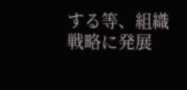する等、組織戦略に発展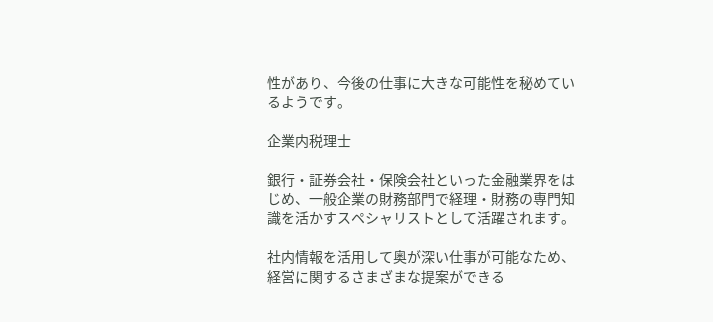性があり、今後の仕事に大きな可能性を秘めているようです。

企業内税理士

銀行・証券会社・保険会社といった金融業界をはじめ、一般企業の財務部門で経理・財務の専門知識を活かすスペシャリストとして活躍されます。

社内情報を活用して奥が深い仕事が可能なため、経営に関するさまざまな提案ができる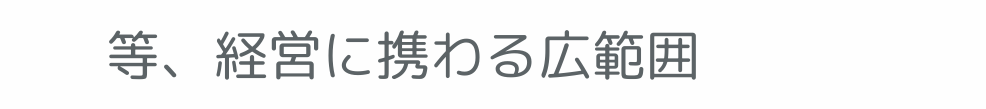等、経営に携わる広範囲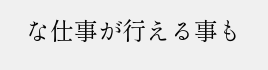な仕事が行える事も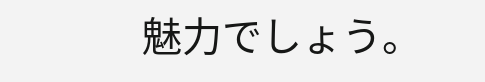魅力でしょう。